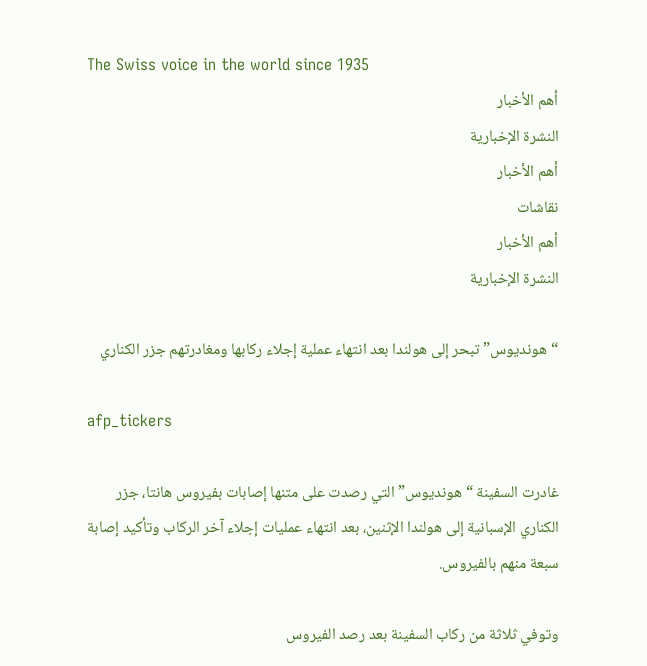The Swiss voice in the world since 1935
أهم الأخبار
النشرة الإخبارية
أهم الأخبار
نقاشات
أهم الأخبار
النشرة الإخبارية

“هونديوس” تبحر إلى هولندا بعد انتهاء عملية إجلاء ركابها ومغادرتهم جزر الكناري

afp_tickers

غادرت السفينة “هونديوس” التي رصدت على متنها إصابات بفيروس هانتا، جزر الكناري الإسبانية إلى هولندا الإثنين، بعد انتهاء عمليات إجلاء آخر الركاب وتأكيد إصابة سبعة منهم بالفيروس.

وتوفي ثلاثة من ركاب السفينة بعد رصد الفيروس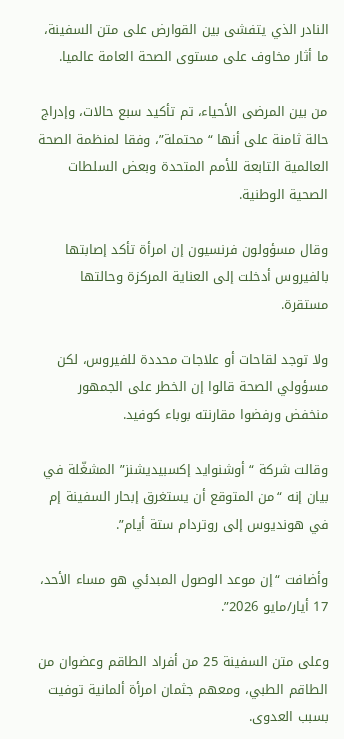النادر الذي يتفشى بين القوارض على متن السفينة، ما أثار مخاوف على مستوى الصحة العامة عالميا.

من بين المرضى الأحياء، تم تأكيد سبع حالات، وإدراج حالة ثامنة على أنها “محتملة”، وفقا لمنظمة الصحة العالمية التابعة للأمم المتحدة وبعض السلطات الصحية الوطنية.

وقال مسؤولون فرنسيون إن امرأة تأكد إصابتها بالفيروس أدخلت إلى العناية المركزة وحالتها مستقرة.

ولا توجد لقاحات أو علاجات محددة للفيروس، لكن مسؤولي الصحة قالوا إن الخطر على الجمهور منخفض ورفضوا مقارنته بوباء كوفيد.

وقالت شركة “أوشنوايد إكسبيديشنز” المشغّلة في بيان إنه “من المتوقع أن يستغرق إبحار السفينة إم في هونديوس إلى روتردام ستة أيام”.

وأضافت “إن موعد الوصول المبدئي هو مساء الأحد، 17 أيار/مايو 2026”.

وعلى متن السفينة 25 من أفراد الطاقم وعضوان من الطاقم الطبي، ومعهم جثمان امرأة ألمانية توفيت بسبب العدوى.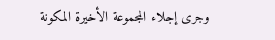وجرى إجلاء المجموعة الأخيرة المكونة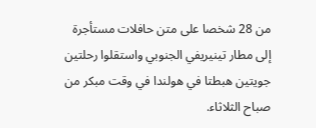من 28 شخصا على متن حافلات مستأجرة إلى مطار تينيريفي الجنوبي واستقلوا رحلتين جويتين هبطتا في هولندا في وقت مبكر من صباح الثلاثاء.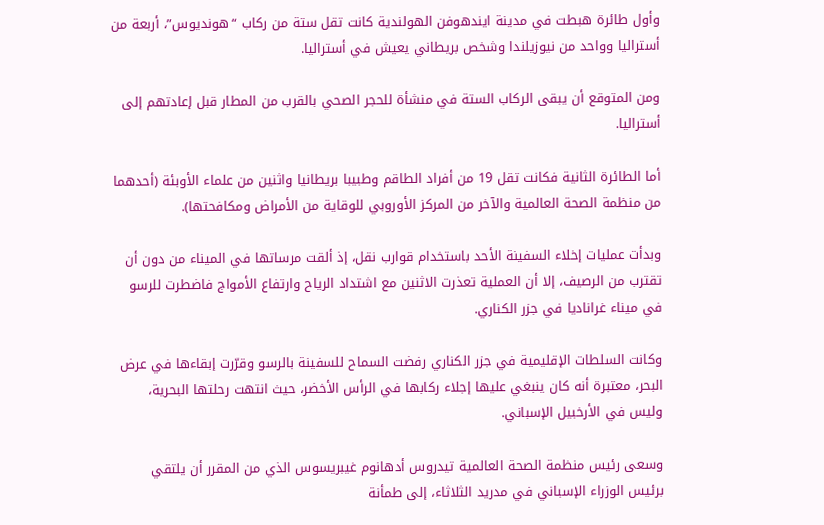وأول طائرة هبطت في مدينة ايندهوفن الهولندية كانت تقل ستة من ركاب “هونديوس”، أربعة من أستراليا وواحد من نيوزيلندا وشخص بريطاني يعيش في أستراليا.

ومن المتوقع أن يبقى الركاب الستة في منشأة للحجر الصحي بالقرب من المطار قبل إعادتهم إلى أستراليا.

أما الطائرة الثانية فكانت تقل 19 من أفراد الطاقم وطبيبا بريطانيا واثنين من علماء الأوبئة (أحدهما من منظمة الصحة العالمية والآخر من المركز الأوروبي للوقاية من الأمراض ومكافحتها).

وبدأت عمليات إخلاء السفينة الأحد باستخدام قوارب نقل، إذ ألقت مرساتها في الميناء من دون أن تقترب من الرصيف، إلا أن العملية تعذرت الاثنين مع اشتداد الرياح وارتفاع الأمواج فاضطرت للرسو في ميناء غراناديا في جزر الكناري.

وكانت السلطات الإقليمية في جزر الكناري رفضت السماح للسفينة بالرسو وقرّرت إبقاءها في عرض البحر، معتبرة أنه كان ينبغي عليها إجلاء ركابها في الرأس الأخضر، حيث انتهت رحلتها البحرية، وليس في الأرخبيل الإسباني.

وسعى رئيس منظمة الصحة العالمية تيدروس أدهانوم غيبريسوس الذي من المقرر أن يلتقي برئيس الوزراء الإسباني في مدريد الثلاثاء، إلى طمأنة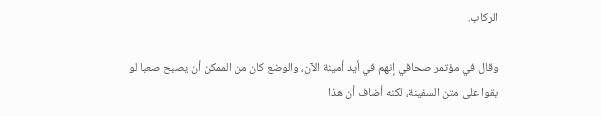الركاب.

وقال في مؤتمر صحافي إنهم في أيد أمينة الآن، والوضع كان من الممكن أن يصبح صعبا لو بقوا على متن السفينة، لكنه أضاف أن هذا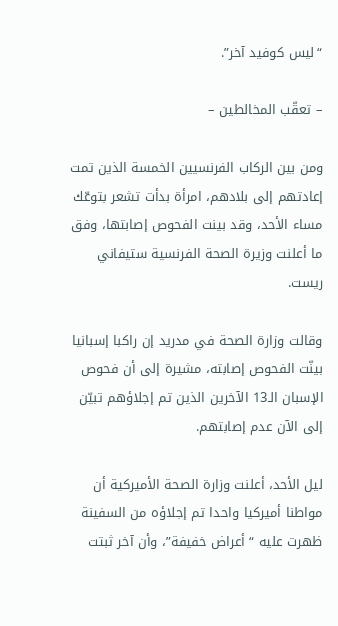“ليس كوفيد آخر”.

– تعقّب المخالطين –

ومن بين الركاب الفرنسيين الخمسة الذين تمت إعادتهم إلى بلادهم، امرأة بدأت تشعر بتوعّك مساء الأحد، وقد بينت الفحوص إصابتها، وفق ما أعلنت وزيرة الصحة الفرنسية ستيفاني ريست.

وقالت وزارة الصحة في مدريد إن راكبا إسبانيا بينّت الفحوص إصابته، مشيرة إلى أن فحوص الإسبان الـ13 الآخرين الذين تم إجلاؤهم تبيّن إلى الآن عدم إصابتهم.

ليل الأحد، أعلنت وزارة الصحة الأميركية أن مواطنا أميركيا واحدا تم إجلاؤه من السفينة ظهرت عليه “أعراض خفيفة”، وأن آخر ثبتت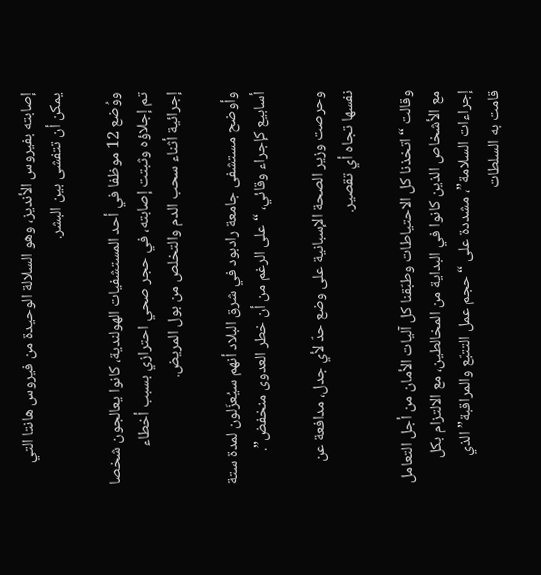إصابته بفيروس الأنديز، وهو السلالة الوحيدة من فيروس هانتا التي يمكن أن تتفشى بين البشر.

ووُضع 12 موظفا في أحد المستشفيات الهولندية، كانوا يعالجون شخصا تم إجلاؤه وثبتت إصابته، في حجر صحي احترازي بسبب أخطاء إجرائية أثناء سحب الدم والتخلص من بول المريض.

وأوضح مستشفى جامعة رادبود في شرق البلاد أنهم سيُعزَلون لمدة ستة أسابيع كإجراء وقائي، “على الرغم من أن خطر العدوى منخفض”.

وحرصت وزير الصحة الإسبانية على وضع حدّ لأي جدل، مدافعة عن نفسها تجاه أي تقصير.

وقالت “اتخذنا كل الاحتياطات وطبّقنا كل آليات الأمان من أجل التعامل مع الأشخاص الذين كانوا في البداية من المخالطين، مع الالتزام بكل إجراءات السلامة”، مشددة على “حجم عمل التتبّع والمراقبة” الذي قامت به السلطات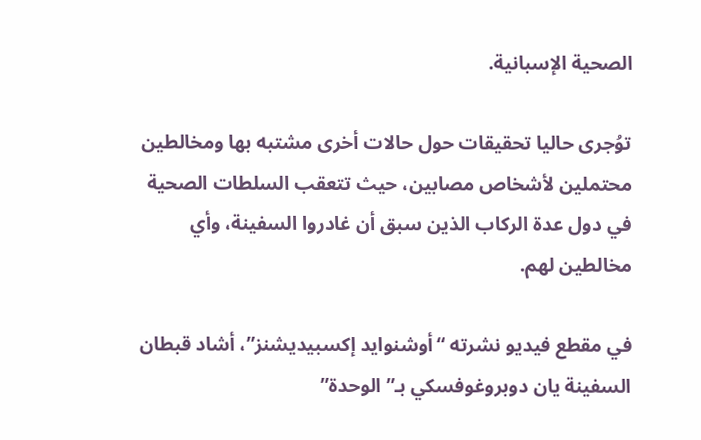الصحية الإسبانية.

توُجرى حاليا تحقيقات حول حالات أخرى مشتبه بها ومخالطين محتملين لأشخاص مصابين، حيث تتعقب السلطات الصحية في دول عدة الركاب الذين سبق أن غادروا السفينة، وأي مخالطين لهم.

في مقطع فيديو نشرته “أوشنوايد إكسبيديشنز”، أشاد قبطان السفينة يان دوبروغوفسكي بـ”الوحدة”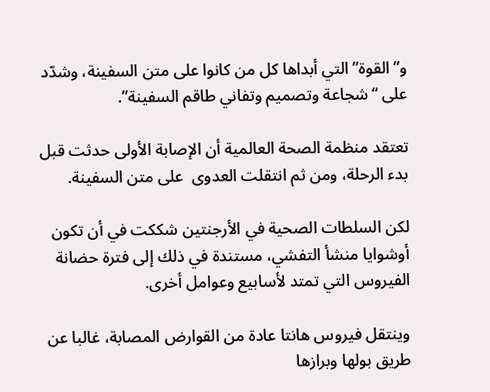و”القوة” التي أبداها كل من كانوا على متن السفينة، وشدّد على “شجاعة وتصميم وتفاني طاقم السفينة”.

تعتقد منظمة الصحة العالمية أن الإصابة الأولى حدثت قبل بدء الرحلة، ومن ثم انتقلت العدوى  على متن السفينة.

لكن السلطات الصحية في الأرجنتين شككت في أن تكون أوشوايا منشأ التفشي، مستندة في ذلك إلى فترة حضانة الفيروس التي تمتد لأسابيع وعوامل أخرى.

وينتقل فيروس هانتا عادة من القوارض المصابة، غالبا عن طريق بولها وبرازها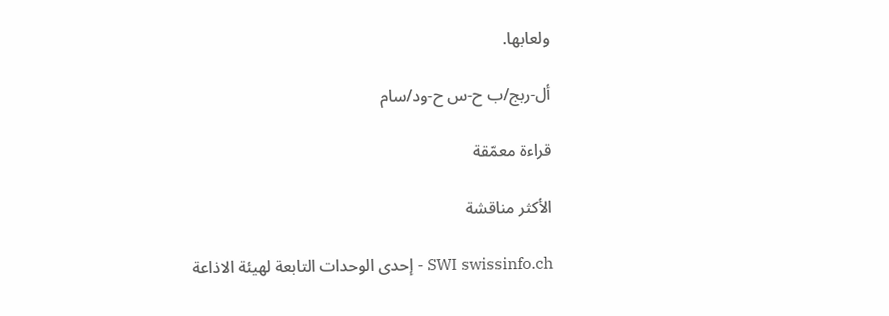ولعابها.

أل-ربج/ب ح-س ح-ود/سام

قراءة معمّقة

الأكثر مناقشة

SWI swissinfo.ch - إحدى الوحدات التابعة لهيئة الاذاعة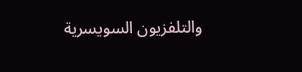والتلفزيون السويسرية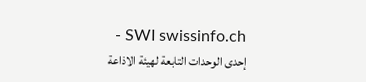SWI swissinfo.ch - إحدى الوحدات التابعة لهيئة الاذاعة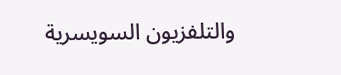والتلفزيون السويسرية